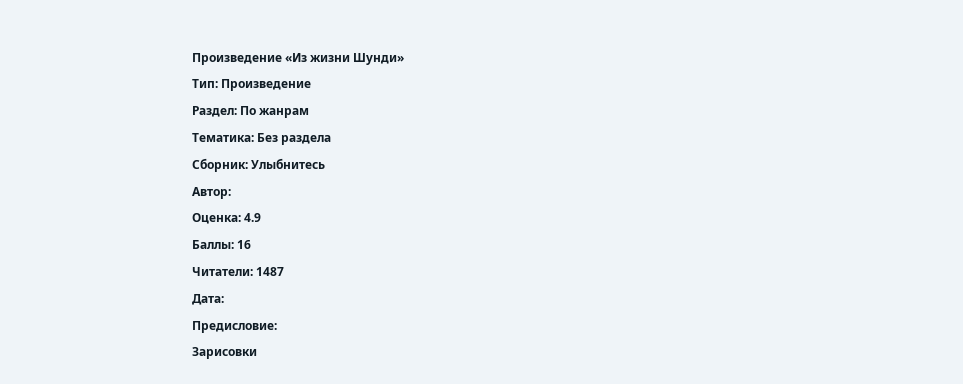Произведение «Из жизни Шунди»
Тип: Произведение
Раздел: По жанрам
Тематика: Без раздела
Сборник: Улыбнитесь
Автор:
Оценка: 4.9
Баллы: 16
Читатели: 1487
Дата:
Предисловие:
Зарисовки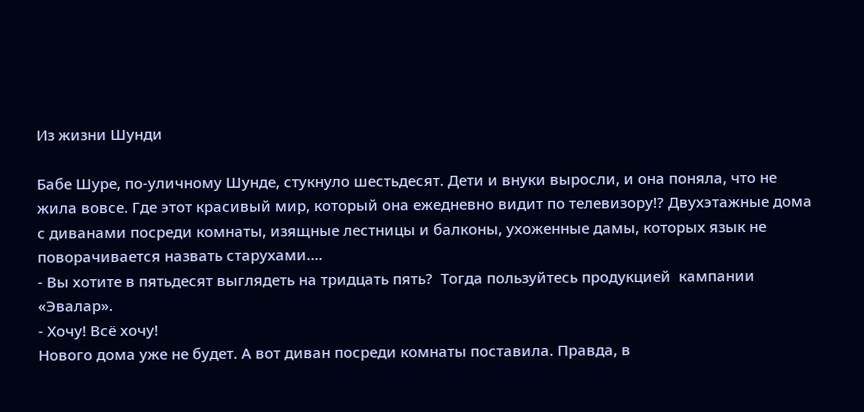Из жизни Шунди

Бабе Шуре, по-уличному Шунде, стукнуло шестьдесят. Дети и внуки выросли, и она поняла, что не жила вовсе. Где этот красивый мир, который она ежедневно видит по телевизору!? Двухэтажные дома с диванами посреди комнаты, изящные лестницы и балконы, ухоженные дамы, которых язык не поворачивается назвать старухами….
- Вы хотите в пятьдесят выглядеть на тридцать пять?  Тогда пользуйтесь продукцией  кампании «Эвалар».
- Хочу! Всё хочу!
Нового дома уже не будет. А вот диван посреди комнаты поставила. Правда, в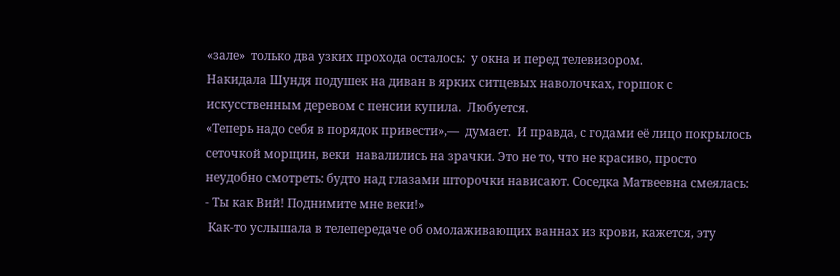«зале»  только два узких прохода осталось:  у окна и перед телевизором.
Накидала Шундя подушек на диван в ярких ситцевых наволочках, горшок с искусственным деревом с пенсии купила.  Любуется.
«Теперь надо себя в порядок привести»,—  думает.  И правда, с годами её лицо покрылось сеточкой морщин, веки  навалились на зрачки. Это не то, что не красиво, просто неудобно смотреть: будто над глазами шторочки нависают. Соседка Матвеевна смеялась:
- Ты как Вий! Поднимите мне веки!»
 Как-то услышала в телепередаче об омолаживающих ваннах из крови, кажется, эту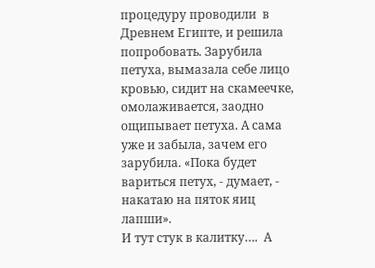процедуру проводили  в Древнем Египте, и решила попробовать. Зарубила петуха, вымазала себе лицо кровью, сидит на скамеечке, омолаживается, заодно ощипывает петуха. А сама уже и забыла, зачем его зарубила. «Пока будет вариться петух, - думает, - накатаю на пяток яиц лапши».
И тут стук в калитку….  А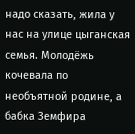надо сказать, жила у нас на улице цыганская семья. Молодёжь кочевала по необъятной родине, а бабка Земфира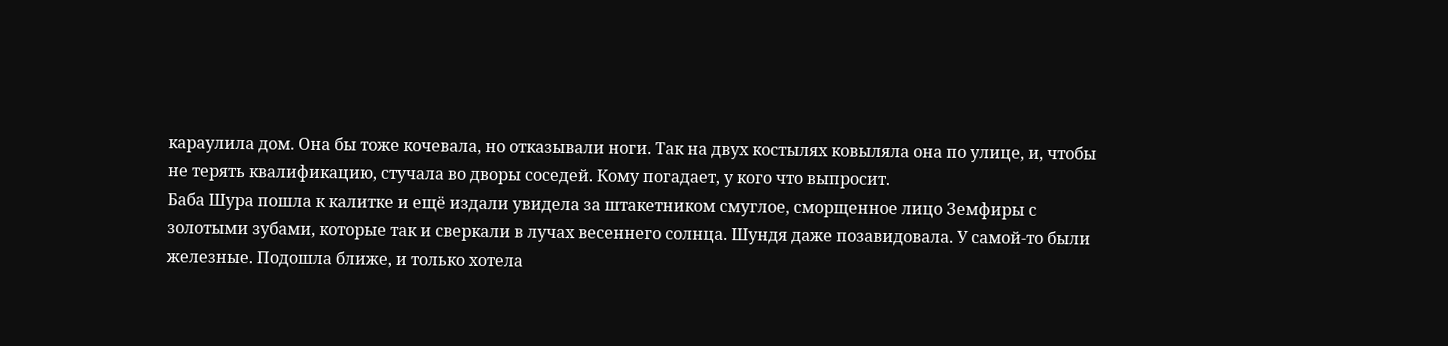караулила дом. Она бы тоже кочевала, но отказывали ноги. Так на двух костылях ковыляла она по улице, и, чтобы не терять квалификацию, стучала во дворы соседей. Кому погадает, у кого что выпросит.
Баба Шура пошла к калитке и ещё издали увидела за штакетником смуглое, сморщенное лицо Земфиры с золотыми зубами, которые так и сверкали в лучах весеннего солнца. Шундя даже позавидовала. У самой-то были железные. Подошла ближе, и только хотела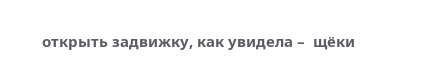открыть задвижку, как увидела –  щёки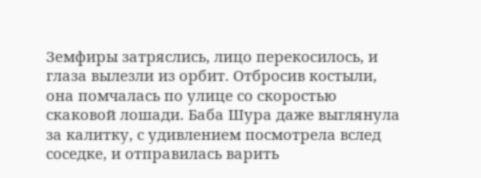Земфиры затряслись, лицо перекосилось, и  глаза вылезли из орбит. Отбросив костыли, она помчалась по улице со скоростью скаковой лошади. Баба Шура даже выглянула за калитку, с удивлением посмотрела вслед соседке, и отправилась варить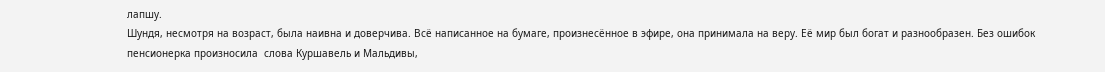лапшу.
Шундя, несмотря на возраст, была наивна и доверчива. Всё написанное на бумаге, произнесённое в эфире, она принимала на веру. Её мир был богат и разнообразен. Без ошибок пенсионерка произносила  слова Куршавель и Мальдивы,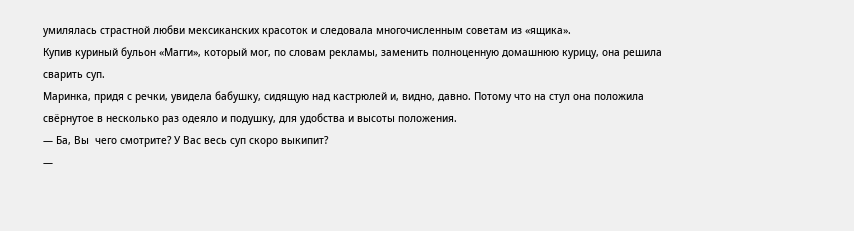умилялась страстной любви мексиканских красоток и следовала многочисленным советам из «ящика».
Купив куриный бульон «Магги», который мог, по словам рекламы, заменить полноценную домашнюю курицу, она решила сварить суп.
Маринка, придя с речки, увидела бабушку, сидящую над кастрюлей и, видно, давно. Потому что на стул она положила свёрнутое в несколько раз одеяло и подушку, для удобства и высоты положения.
— Ба, Вы  чего смотрите? У Вас весь суп скоро выкипит?
—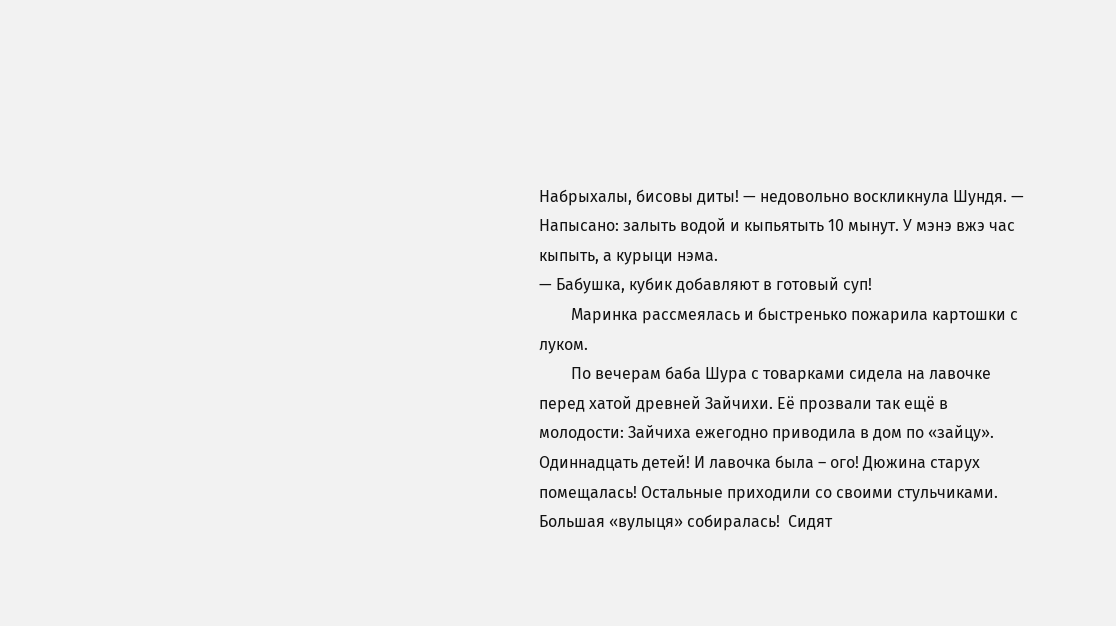Набрыхалы, бисовы диты! — недовольно воскликнула Шундя. — Напысано: залыть водой и кыпьятыть 10 мынут. У мэнэ вжэ час кыпыть, а курыци нэма.
— Бабушка, кубик добавляют в готовый суп!
        Маринка рассмеялась и быстренько пожарила картошки с луком.
        По вечерам баба Шура с товарками сидела на лавочке перед хатой древней Зайчихи. Её прозвали так ещё в молодости: Зайчиха ежегодно приводила в дом по «зайцу». Одиннадцать детей! И лавочка была – ого! Дюжина старух помещалась! Остальные приходили со своими стульчиками. Большая «вулыця» собиралась!  Сидят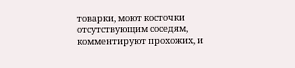товарки, моют косточки отсутствующим соседям, комментируют прохожих, и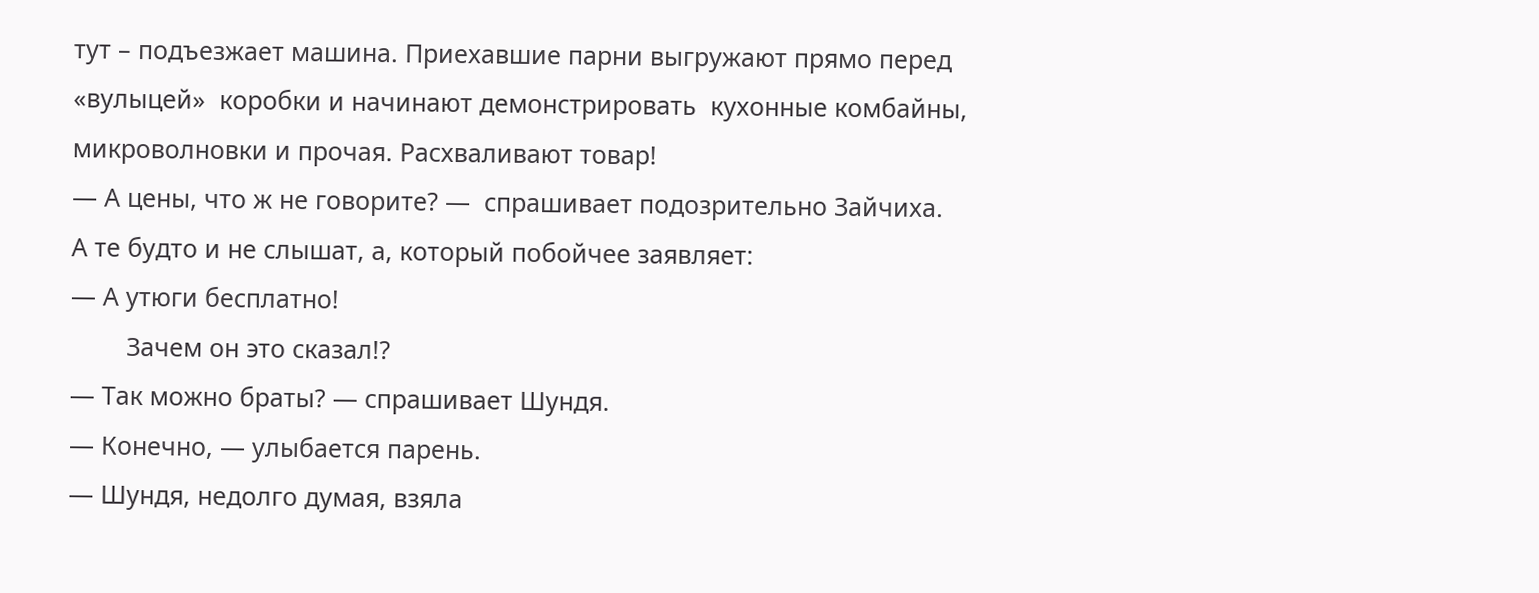тут – подъезжает машина. Приехавшие парни выгружают прямо перед «вулыцей»  коробки и начинают демонстрировать  кухонные комбайны, микроволновки и прочая. Расхваливают товар!
— А цены, что ж не говорите? —  спрашивает подозрительно Зайчиха.
А те будто и не слышат, а, который побойчее заявляет:
— А утюги бесплатно!
        Зачем он это сказал!?
— Так можно браты? — спрашивает Шундя.
— Конечно, — улыбается парень.
— Шундя, недолго думая, взяла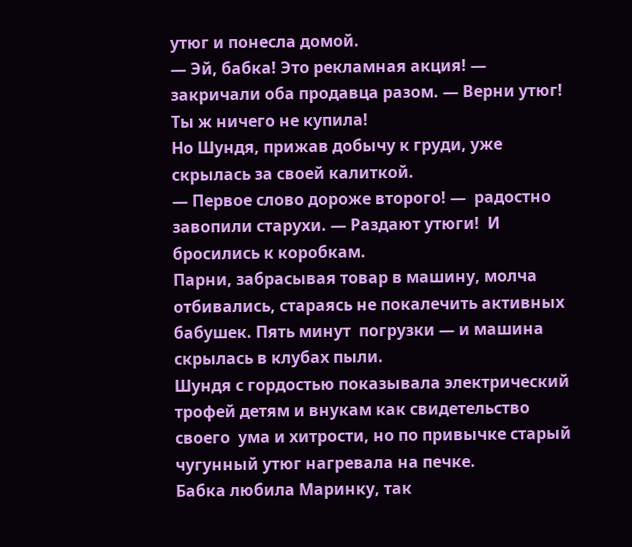утюг и понесла домой.
— Эй, бабка! Это рекламная акция! — закричали оба продавца разом. — Верни утюг! Ты ж ничего не купила!
Но Шундя, прижав добычу к груди, уже скрылась за своей калиткой.
— Первое слово дороже второго! —  радостно завопили старухи. — Раздают утюги!  И бросились к коробкам.
Парни, забрасывая товар в машину, молча отбивались, стараясь не покалечить активных бабушек. Пять минут  погрузки — и машина скрылась в клубах пыли.
Шундя с гордостью показывала электрический трофей детям и внукам как свидетельство своего  ума и хитрости, но по привычке старый чугунный утюг нагревала на печке.
Бабка любила Маринку, так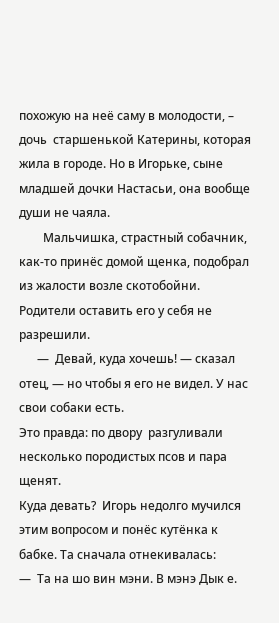похожую на неё саму в молодости, – дочь  старшенькой Катерины, которая жила в городе. Но в Игорьке, сыне младшей дочки Настасьи, она вообще души не чаяла.
        Мальчишка, страстный собачник, как-то принёс домой щенка, подобрал из жалости возле скотобойни. Родители оставить его у себя не разрешили.
      —  Девай, куда хочешь! — сказал отец, — но чтобы я его не видел. У нас свои собаки есть.
Это правда: по двору  разгуливали несколько породистых псов и пара щенят.
Куда девать?  Игорь недолго мучился этим вопросом и понёс кутёнка к бабке. Та сначала отнекивалась:
—  Та на шо вин мэни. В мэнэ Дык е.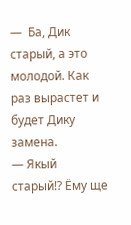—  Ба, Дик старый, а это молодой. Как раз вырастет и будет Дику замена.
— Якый старый!? Ёму ще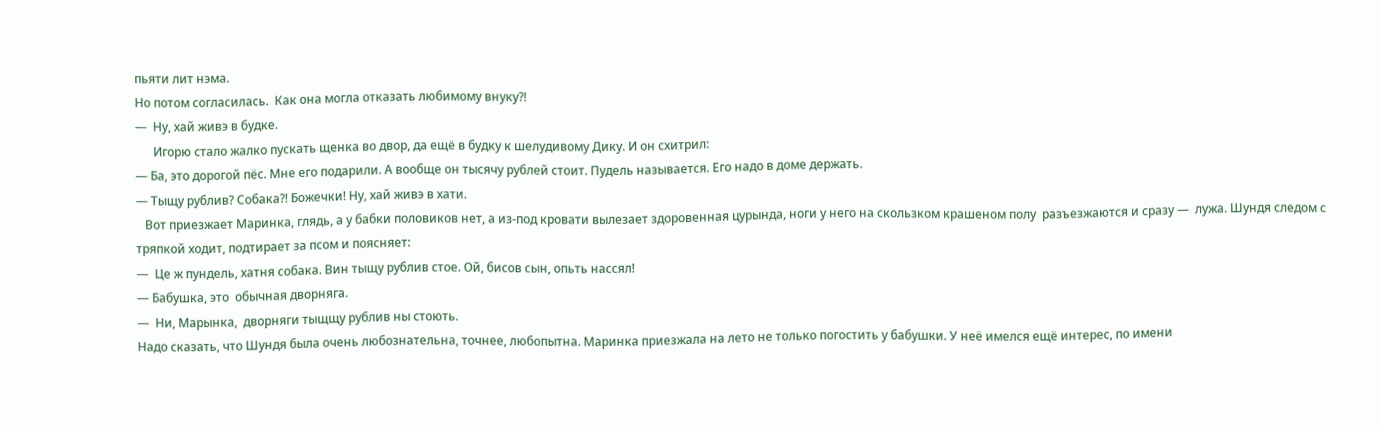пьяти лит нэма.
Но потом согласилась.  Как она могла отказать любимому внуку?!
—  Ну, хай живэ в будке.
      Игорю стало жалко пускать щенка во двор, да ещё в будку к шелудивому Дику. И он схитрил:
— Ба, это дорогой пёс. Мне его подарили. А вообще он тысячу рублей стоит. Пудель называется. Его надо в доме держать.
— Тыщу рублив? Собака?! Божечки! Ну, хай живэ в хати.
   Вот приезжает Маринка, глядь, а у бабки половиков нет, а из-под кровати вылезает здоровенная цурында, ноги у него на скользком крашеном полу  разъезжаются и сразу —  лужа. Шундя следом с тряпкой ходит, подтирает за псом и поясняет:
—  Це ж пундель, хатня собака. Вин тыщу рублив стое. Ой, бисов сын, опьть нассял!
— Бабушка, это  обычная дворняга.
—  Ни, Марынка,  дворняги тыщщу рублив ны стоють.
Надо сказать, что Шундя была очень любознательна, точнее, любопытна. Маринка приезжала на лето не только погостить у бабушки. У неё имелся ещё интерес, по имени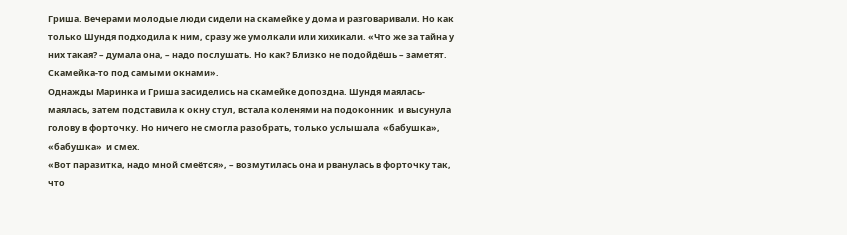Гриша. Вечерами молодые люди сидели на скамейке у дома и разговаривали. Но как только Шундя подходила к ним, сразу же умолкали или хихикали. «Что же за тайна у них такая? – думала она, – надо послушать. Но как? Близко не подойдёшь – заметят. Скамейка-то под самыми окнами».
Однажды Маринка и Гриша засиделись на скамейке допоздна. Шундя маялась-маялась, затем подставила к окну стул, встала коленями на подоконник  и высунула голову в форточку. Но ничего не смогла разобрать, только услышала  «бабушка», «бабушка»  и смех.
«Вот паразитка, надо мной смеётся», – возмутилась она и рванулась в форточку так, что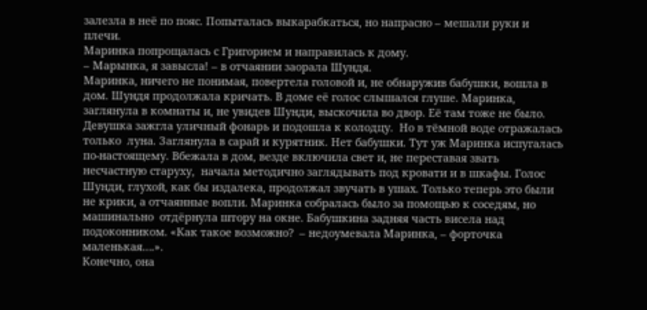залезла в неё по пояс. Попыталась выкарабкаться, но напрасно – мешали руки и плечи.
Маринка попрощалась с Григорием и направилась к дому.
– Марынка, я завысла! – в отчаянии заорала Шундя.
Маринка, ничего не понимая, повертела головой и, не обнаружив бабушки, вошла в дом. Шундя продолжала кричать. В доме её голос слышался глуше. Маринка, заглянула в комнаты и, не увидев Шунди, выскочила во двор. Её там тоже не было. Девушка зажгла уличный фонарь и подошла к колодцу.  Но в тёмной воде отражалась только  луна. Заглянула в сарай и курятник. Нет бабушки. Тут уж Маринка испугалась по-настоящему. Вбежала в дом, везде включила свет и, не переставая звать несчастную старуху,  начала методично заглядывать под кровати и в шкафы. Голос Шунди, глухой, как бы издалека, продолжал звучать в ушах. Только теперь это были не крики, а отчаянные вопли. Маринка собралась было за помощью к соседям, но машинально  отдёрнула штору на окне. Бабушкина задняя часть висела над подоконником. «Как такое возможно?  – недоумевала Маринка, – форточка  маленькая….».
Конечно, она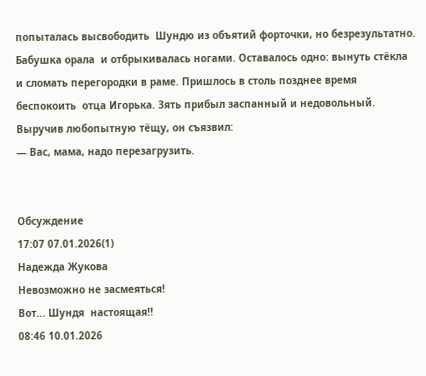попыталась высвободить  Шундю из объятий форточки, но безрезультатно. Бабушка орала  и отбрыкивалась ногами. Оставалось одно: вынуть стёкла и сломать перегородки в раме. Пришлось в столь позднее время беспокоить  отца Игорька. Зять прибыл заспанный и недовольный. Выручив любопытную тёщу, он съязвил:
— Вас, мама, надо перезагрузить.


Обсуждение
17:07 07.01.2026(1)
Надежда Жукова
Невозможно не засмеяться!
Вот... Шундя  настоящая!!
08:46 10.01.2026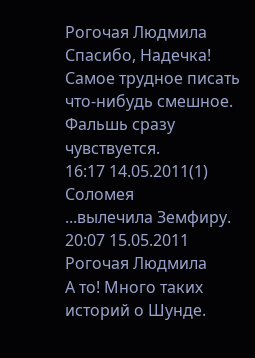Рогочая Людмила
Спасибо, Надечка!  Самое трудное писать что-нибудь смешное. Фальшь сразу чувствуется.
16:17 14.05.2011(1)
Cоломея
...вылечила Земфиру.
20:07 15.05.2011
Рогочая Людмила
А то! Много таких историй о Шунде.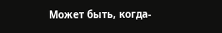Может быть, когда-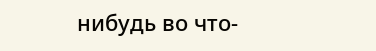нибудь во что-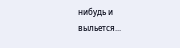нибудь и выльется...